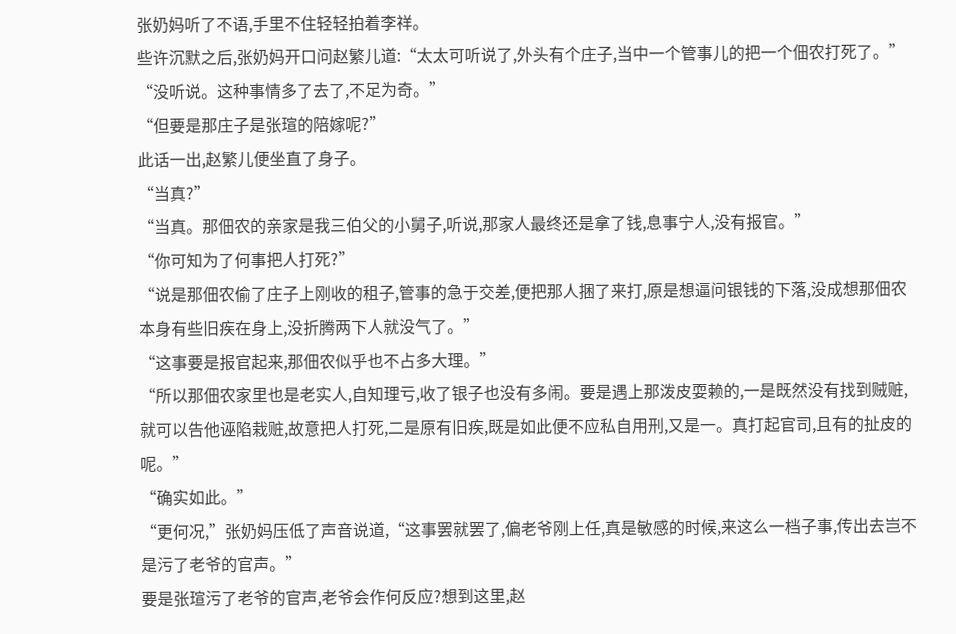张奶妈听了不语,手里不住轻轻拍着李祥。
些许沉默之后,张奶妈开口问赵繁儿道:“太太可听说了,外头有个庄子,当中一个管事儿的把一个佃农打死了。”
“没听说。这种事情多了去了,不足为奇。”
“但要是那庄子是张瑄的陪嫁呢?”
此话一出,赵繁儿便坐直了身子。
“当真?”
“当真。那佃农的亲家是我三伯父的小舅子,听说,那家人最终还是拿了钱,息事宁人,没有报官。”
“你可知为了何事把人打死?”
“说是那佃农偷了庄子上刚收的租子,管事的急于交差,便把那人捆了来打,原是想逼问银钱的下落,没成想那佃农本身有些旧疾在身上,没折腾两下人就没气了。”
“这事要是报官起来,那佃农似乎也不占多大理。”
“所以那佃农家里也是老实人,自知理亏,收了银子也没有多闹。要是遇上那泼皮耍赖的,一是既然没有找到贼赃,就可以告他诬陷栽赃,故意把人打死,二是原有旧疾,既是如此便不应私自用刑,又是一。真打起官司,且有的扯皮的呢。”
“确实如此。”
“更何况,”张奶妈压低了声音说道,“这事罢就罢了,偏老爷刚上任,真是敏感的时候,来这么一档子事,传出去岂不是污了老爷的官声。”
要是张瑄污了老爷的官声,老爷会作何反应?想到这里,赵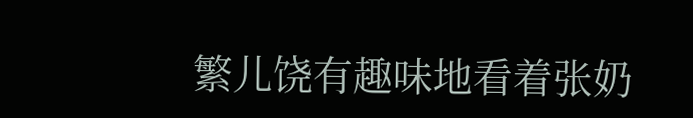繁儿饶有趣味地看着张奶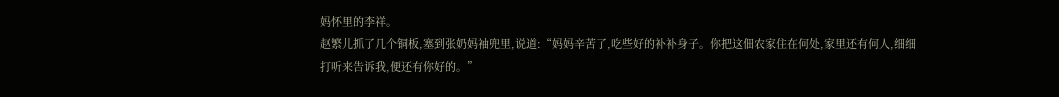妈怀里的李祥。
赵繁儿抓了几个铜板,塞到张奶妈袖兜里,说道:“妈妈辛苦了,吃些好的补补身子。你把这佃农家住在何处,家里还有何人,细细打听来告诉我,便还有你好的。”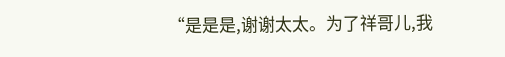“是是是,谢谢太太。为了祥哥儿,我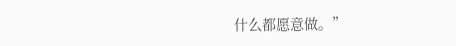什么都愿意做。”